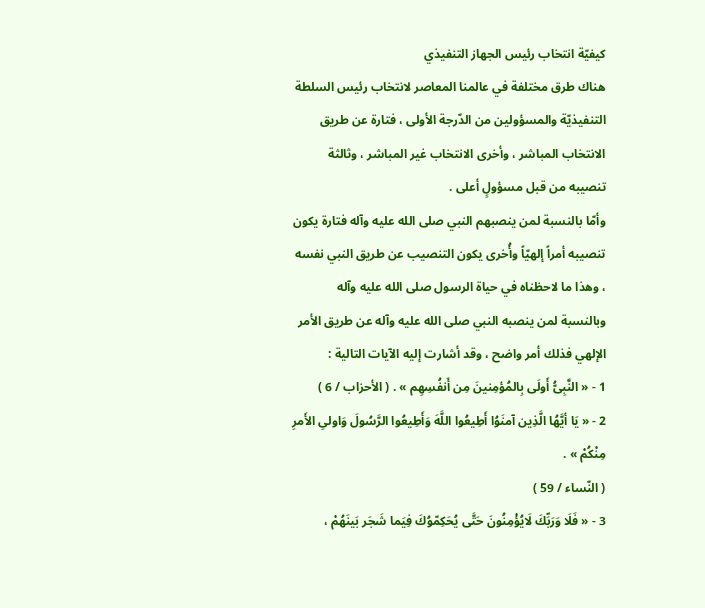كيفيّة انتخاب رئيس الجهاز التنفيذي
هناك طرق مختلفة في عالمنا المعاصر لانتخاب رئيس السلطة التنفيذيّة والمسؤولين من الدّرجة الأولى ، فتارة عن طريق الانتخاب المباشر ، وأخرى الانتخاب غير المباشر ، وثالثة تنصيبه من قبل مسؤولٍ أعلى .
وأمّا بالنسبة لمن ينصبهم النبي صلى الله عليه وآله فتارة يكون تنصيبه أمراً إلهيّاً وأُخرى يكون التنصيب عن طريق النبي نفسه ، وهذا ما لاحظناه في حياة الرسول صلى الله عليه وآله
وبالنسبة لمن ينصبه النبي صلى الله عليه وآله عن طريق الأمر الإلهي فذلك أمر واضح ، وقد أشارت إليه الآيات التالية :
1 - « النَّبِىُّ أَولَى بِالمُؤمِنينَ مِن أَنفُسِهِم » . ( الأحزاب / 6 )
2 - « يَا أيَّهُا الَّذِين آمنَوُا أَطِيعُوا اللَّهَ وَأَطِيعُوا الرَّسُولَ وَاولىِ الأَمرِ مِنْكُمْ » .
( النّساء / 59 )
3 - « فَلَا وَرَبِّكَ لَايُؤْمِنُونَ حَتَّى يُحَكِمّوُكَ فِيَما شَجَر بَينَهُمْ ،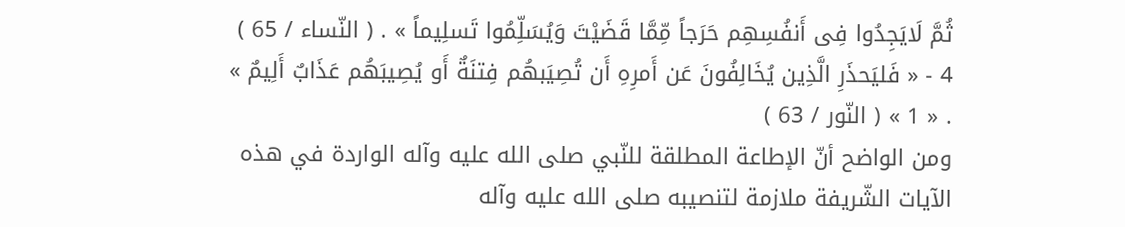ثُمَّ لَايَجِدُوا فِى أَنفُسِهِم حَرَجاً مِّمَّا قَضَيْتَ وَيُسَلِّمُوا تَسلِيماً » . ( النّساء / 65 )
4 - « فَليَحذَرِ الَّذِين يُخَالِفُونَ عَن أَمرِهِ أَن تُصِيَبهُم فِتنَةٌ أَو يُصِيبَهُم عَذَابٌ أَلِيمٌ » . « 1 » ( النّور / 63 )
ومن الواضح أنّ الإطاعة المطلقة للنّبي صلى الله عليه وآله الواردة في هذه الآيات الشّريفة ملازمة لتنصيبه صلى الله عليه وآله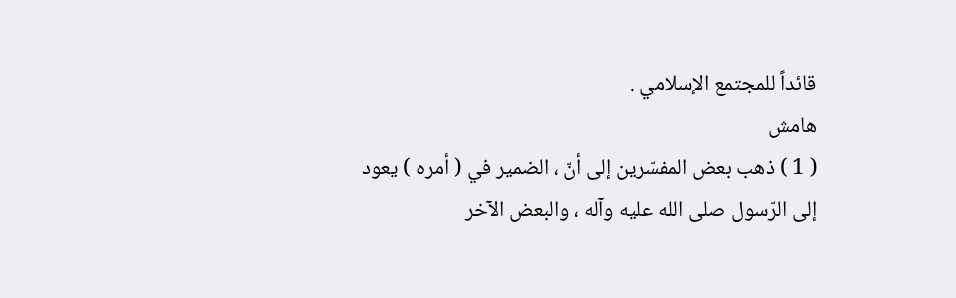قائداً للمجتمع الإسلامي .
هامش
( 1 ) ذهب بعض المفسّرين إلى أنّ ، الضمير في ( أمره ) يعود إلى الرّسول صلى الله عليه وآله ، والبعض الآخر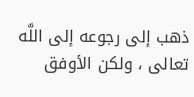ذهب إلى رجوعه إلى اللَّه تعالى ، ولكن الأوفق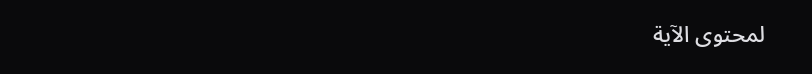لمحتوى الآية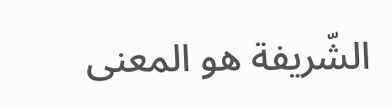الشّريفة هو المعنى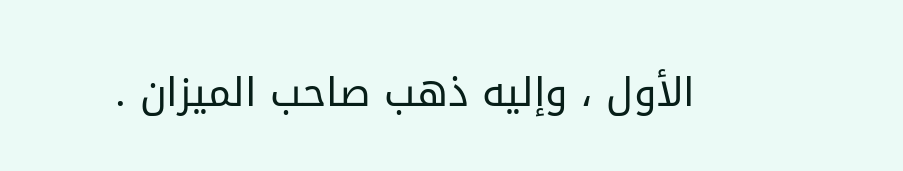الأول ، وإليه ذهب صاحب الميزان .